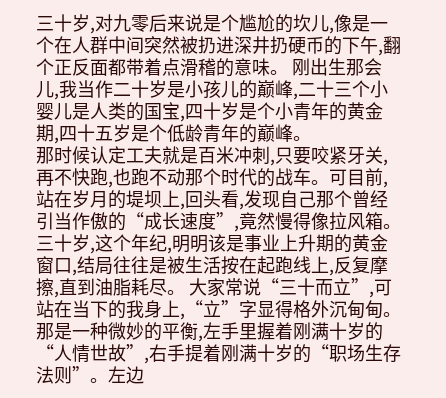三十岁,对九零后来说是个尴尬的坎儿,像是一个在人群中间突然被扔进深井扔硬币的下午,翻个正反面都带着点滑稽的意味。 刚出生那会儿,我当作二十岁是小孩儿的巅峰,二十三个小婴儿是人类的国宝,四十岁是个小青年的黄金期,四十五岁是个低龄青年的巅峰。
那时候认定工夫就是百米冲刺,只要咬紧牙关,再不快跑,也跑不动那个时代的战车。可目前,站在岁月的堤坝上,回头看,发现自己那个曾经引当作傲的“成长速度”,竟然慢得像拉风箱。三十岁,这个年纪,明明该是事业上升期的黄金窗口,结局往往是被生活按在起跑线上,反复摩擦,直到油脂耗尽。 大家常说“三十而立”,可站在当下的我身上,“立”字显得格外沉甸甸。
那是一种微妙的平衡,左手里握着刚满十岁的“人情世故”,右手提着刚满十岁的“职场生存法则”。左边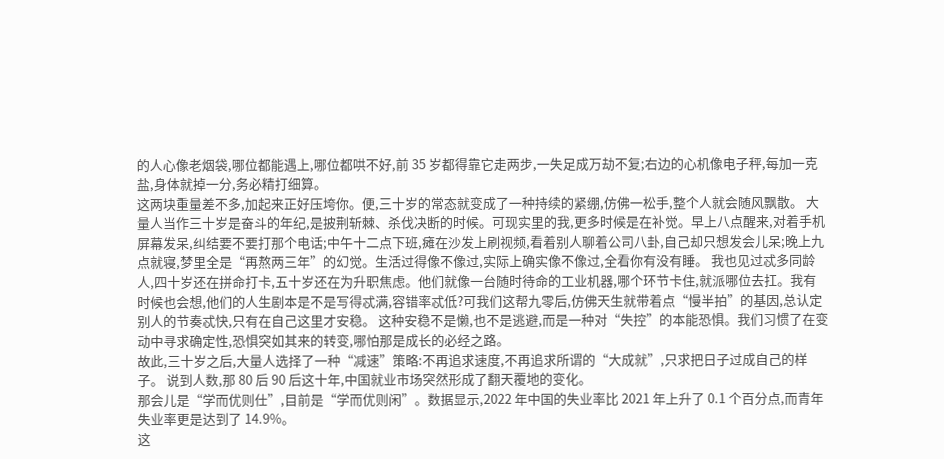的人心像老烟袋,哪位都能遇上,哪位都哄不好,前 35 岁都得靠它走两步,一失足成万劫不复;右边的心机像电子秤,每加一克盐,身体就掉一分,务必精打细算。
这两块重量差不多,加起来正好压垮你。便,三十岁的常态就变成了一种持续的紧绷,仿佛一松手,整个人就会随风飘散。 大量人当作三十岁是奋斗的年纪,是披荆斩棘、杀伐决断的时候。可现实里的我,更多时候是在补觉。早上八点醒来,对着手机屏幕发呆,纠结要不要打那个电话;中午十二点下班,瘫在沙发上刷视频,看着别人聊着公司八卦,自己却只想发会儿呆;晚上九点就寝,梦里全是“再熬两三年”的幻觉。生活过得像不像过,实际上确实像不像过,全看你有没有睡。 我也见过忒多同龄人,四十岁还在拼命打卡,五十岁还在为升职焦虑。他们就像一台随时待命的工业机器,哪个环节卡住,就派哪位去扛。我有时候也会想,他们的人生剧本是不是写得忒满,容错率忒低?可我们这帮九零后,仿佛天生就带着点“慢半拍”的基因,总认定别人的节奏忒快,只有在自己这里才安稳。 这种安稳不是懒,也不是逃避,而是一种对“失控”的本能恐惧。我们习惯了在变动中寻求确定性,恐惧突如其来的转变,哪怕那是成长的必经之路。
故此,三十岁之后,大量人选择了一种“减速”策略:不再追求速度,不再追求所谓的“大成就”,只求把日子过成自己的样子。 说到人数,那 80 后 90 后这十年,中国就业市场突然形成了翻天覆地的变化。
那会儿是“学而优则仕”,目前是“学而优则闲”。数据显示,2022 年中国的失业率比 2021 年上升了 0.1 个百分点,而青年失业率更是达到了 14.9%。
这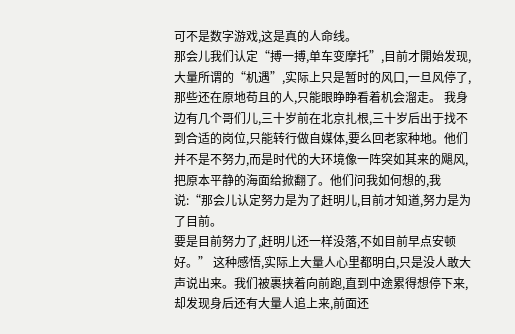可不是数字游戏,这是真的人命线。
那会儿我们认定“搏一搏,单车变摩托”,目前才開始发现,大量所谓的“机遇”,实际上只是暂时的风口,一旦风停了,那些还在原地苟且的人,只能眼睁睁看着机会溜走。 我身边有几个哥们儿,三十岁前在北京扎根,三十岁后出于找不到合适的岗位,只能转行做自媒体,要么回老家种地。他们并不是不努力,而是时代的大环境像一阵突如其来的飓风,把原本平静的海面给掀翻了。他们问我如何想的,我说:“那会儿认定努力是为了赶明儿,目前才知道,努力是为了目前。
要是目前努力了,赶明儿还一样没落,不如目前早点安顿好。” 这种感悟,实际上大量人心里都明白,只是没人敢大声说出来。我们被裹挟着向前跑,直到中途累得想停下来,却发现身后还有大量人追上来,前面还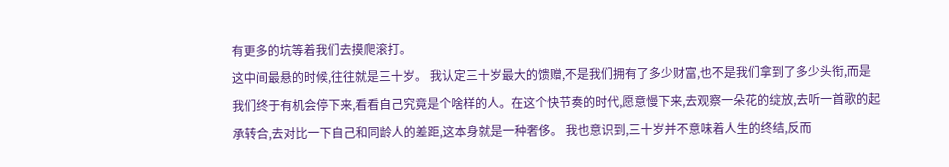有更多的坑等着我们去摸爬滚打。
这中间最悬的时候,往往就是三十岁。 我认定三十岁最大的馈赠,不是我们拥有了多少财富,也不是我们拿到了多少头衔,而是我们终于有机会停下来,看看自己究竟是个啥样的人。在这个快节奏的时代,愿意慢下来,去观察一朵花的绽放,去听一首歌的起承转合,去对比一下自己和同龄人的差距,这本身就是一种奢侈。 我也意识到,三十岁并不意味着人生的终结,反而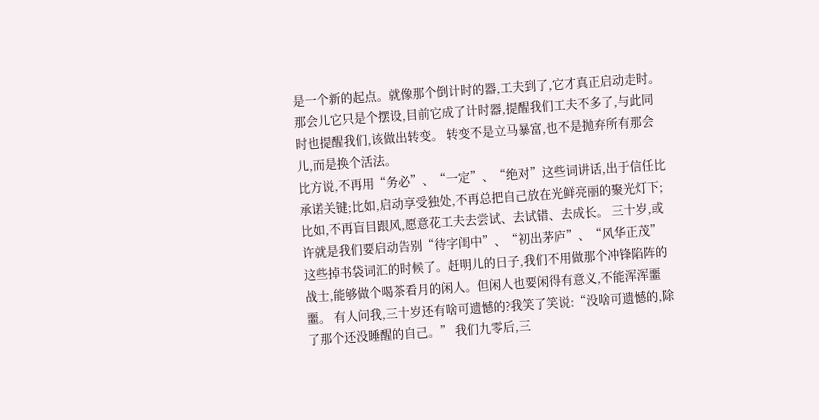是一个新的起点。就像那个倒计时的器,工夫到了,它才真正启动走时。
那会儿它只是个摆设,目前它成了计时器,提醒我们工夫不多了,与此同时也提醒我们,该做出转变。 转变不是立马暴富,也不是抛弃所有那会儿,而是换个活法。
比方说,不再用“务必”、“一定”、“绝对”这些词讲话,出于信任比承诺关键;比如,启动享受独处,不再总把自己放在光鲜亮丽的聚光灯下;比如,不再盲目跟风,愿意花工夫去尝试、去试错、去成长。 三十岁,或许就是我们要启动告别“待字闺中”、“初出茅庐”、“风华正茂”这些掉书袋词汇的时候了。赶明儿的日子,我们不用做那个冲锋陷阵的战士,能够做个喝茶看月的闲人。但闲人也要闲得有意义,不能浑浑噩噩。 有人问我,三十岁还有啥可遗憾的?我笑了笑说:“没啥可遗憾的,除了那个还没睡醒的自己。” 我们九零后,三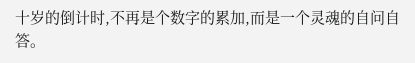十岁的倒计时,不再是个数字的累加,而是一个灵魂的自问自答。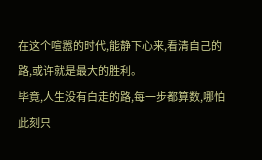在这个喧嚣的时代,能静下心来,看清自己的路,或许就是最大的胜利。
毕竟,人生没有白走的路,每一步都算数,哪怕此刻只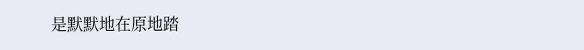是默默地在原地踏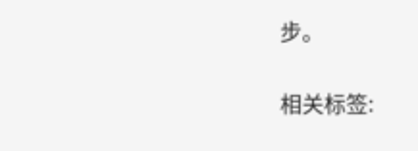步。


相关标签: